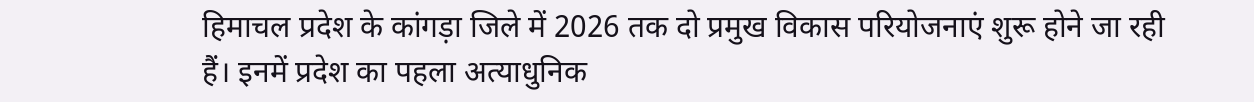हिमाचल प्रदेश के कांगड़ा जिले में 2026 तक दो प्रमुख विकास परियोजनाएं शुरू होने जा रही हैं। इनमें प्रदेश का पहला अत्याधुनिक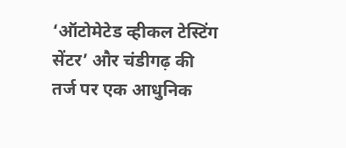‘ऑटोमेटेड व्हीकल टेस्टिंग सेंटर’ और चंडीगढ़ की तर्ज पर एक आधुनिक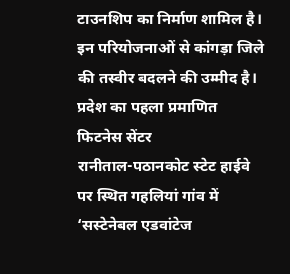टाउनशिप का निर्माण शामिल है। इन परियोजनाओं से कांगड़ा जिले की तस्वीर बदलने की उम्मीद है। प्रदेश का पहला प्रमाणित फिटनेस सेंटर
रानीताल-पठानकोट स्टेट हाईवे पर स्थित गहलियां गांव में ‘सस्टेनेबल एडवांटेज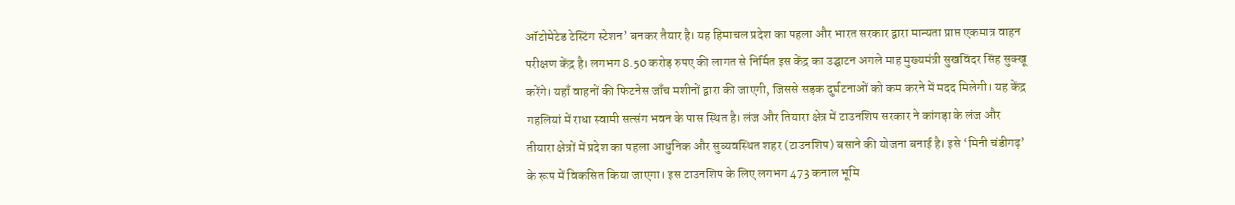ऑटोमेटेड टेस्टिंग स्टेशन’ बनकर तैयार है। यह हिमाचल प्रदेश का पहला और भारत सरकार द्वारा मान्यता प्राप्त एकमात्र वाहन परीक्षण केंद्र है। लगभग 8.50 करोड़ रुपए की लागत से निर्मित इस केंद्र का उद्घाटन अगले माह मुख्यमंत्री सुखविंदर सिंह सुक्खू करेंगे। यहाँ वाहनों की फिटनेस जाँच मशीनों द्वारा की जाएगी, जिससे सड़क दुर्घटनाओं को कम करने में मदद मिलेगी। यह केंद्र गहलियां में राधा स्वामी सत्संग भवन के पास स्थित है। लंज और तियारा क्षेत्र में टाउनशिप सरकार ने कांगड़ा के लंज और तीयारा क्षेत्रों में प्रदेश का पहला आधुनिक और सुव्यवस्थित शहर (टाउनशिप) बसाने की योजना बनाई है। इसे ‘मिनी चंडीगढ़’ के रूप में विकसित किया जाएगा। इस टाउनशिप के लिए लगभग 473 कनाल भूमि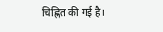चिह्नित की गई है।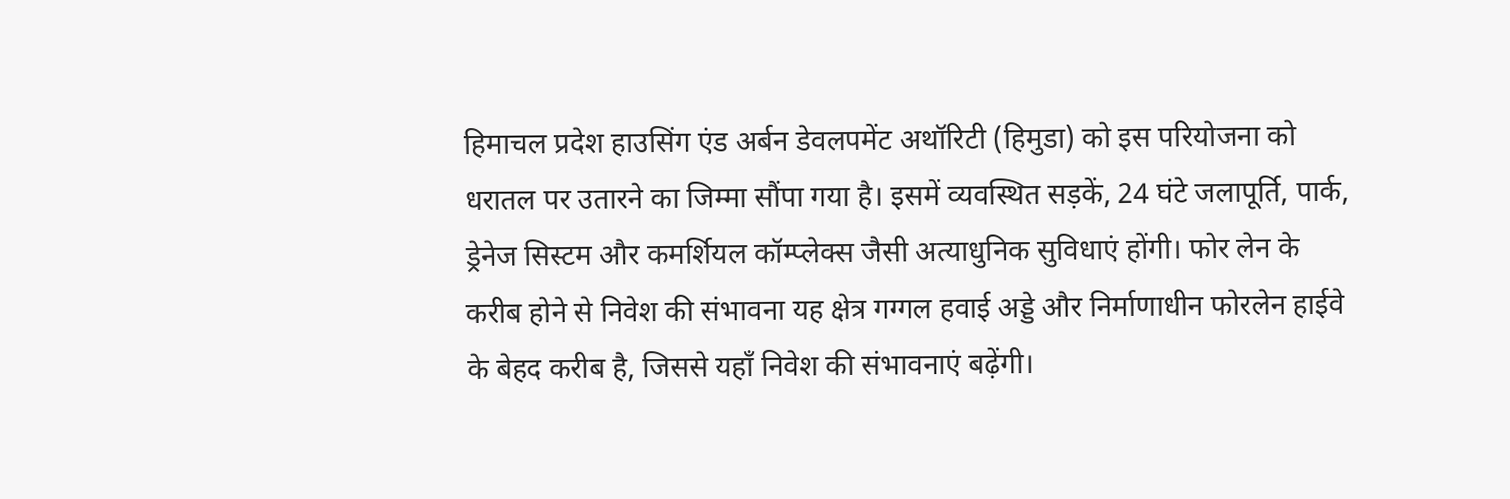हिमाचल प्रदेश हाउसिंग एंड अर्बन डेवलपमेंट अथॉरिटी (हिमुडा) को इस परियोजना को धरातल पर उतारने का जिम्मा सौंपा गया है। इसमें व्यवस्थित सड़कें, 24 घंटे जलापूर्ति, पार्क, ड्रेनेज सिस्टम और कमर्शियल कॉम्प्लेक्स जैसी अत्याधुनिक सुविधाएं होंगी। फोर लेन के करीब होने से निवेश की संभावना यह क्षेत्र गग्गल हवाई अड्डे और निर्माणाधीन फोरलेन हाईवे के बेहद करीब है, जिससे यहाँ निवेश की संभावनाएं बढ़ेंगी।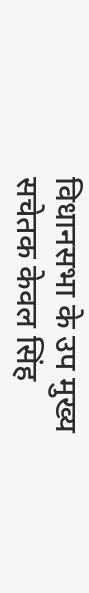विधानसभा के उप मुख्य सचेतक केवल सिंह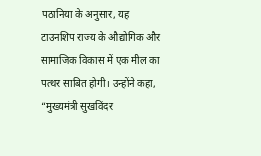पठानिया के अनुसार, यह टाउनशिप राज्य के औद्योगिक और सामाजिक विकास में एक मील का पत्थर साबित होगी। उन्होंने कहा, “मुख्यमंत्री सुखविंदर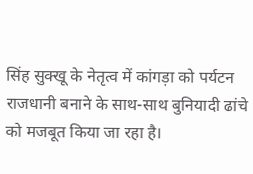सिंह सुक्खू के नेतृत्व में कांगड़ा को पर्यटन राजधानी बनाने के साथ-साथ बुनियादी ढांचे को मजबूत किया जा रहा है।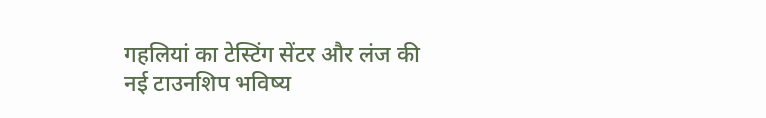गहलियां का टेस्टिंग सेंटर और लंज की नई टाउनशिप भविष्य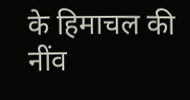के हिमाचल की नींव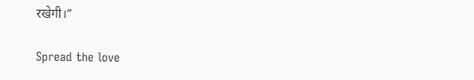रखेगी।”

Spread the love